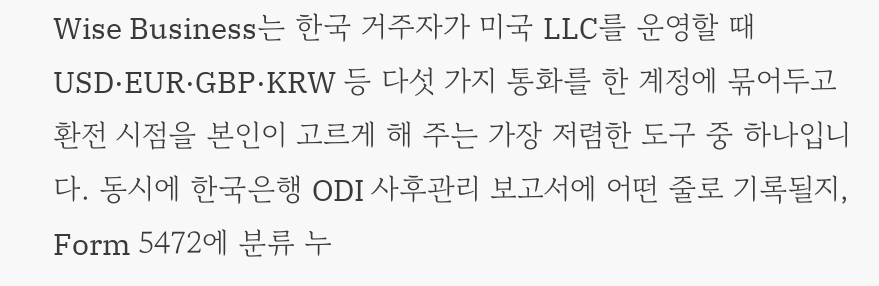Wise Business는 한국 거주자가 미국 LLC를 운영할 때 USD·EUR·GBP·KRW 등 다섯 가지 통화를 한 계정에 묶어두고 환전 시점을 본인이 고르게 해 주는 가장 저렴한 도구 중 하나입니다. 동시에 한국은행 ODI 사후관리 보고서에 어떤 줄로 기록될지, Form 5472에 분류 누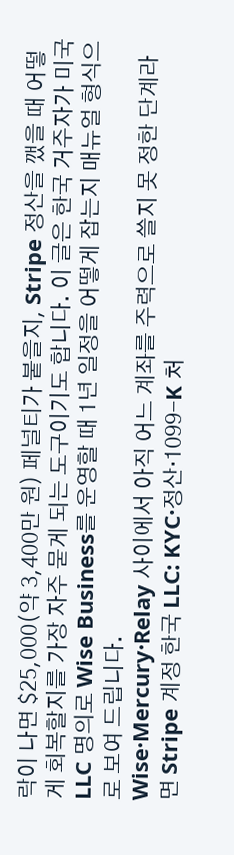락이 나면 $25,000(약 3,400만 원) 페널티가 붙을지, Stripe 정산을 깼을 때 어떻게 회복할지를 가장 자주 묻게 되는 도구이기도 합니다. 이 글은 한국 거주자가 미국 LLC 명의로 Wise Business를 운영할 때 1년 일정을 어떻게 잡는지 매뉴얼 형식으로 보여 드립니다.
Wise·Mercury·Relay 사이에서 아직 어느 계좌를 주력으로 쓸지 못 정한 단계라면 Stripe 계정 한국 LLC: KYC·정산·1099-K 처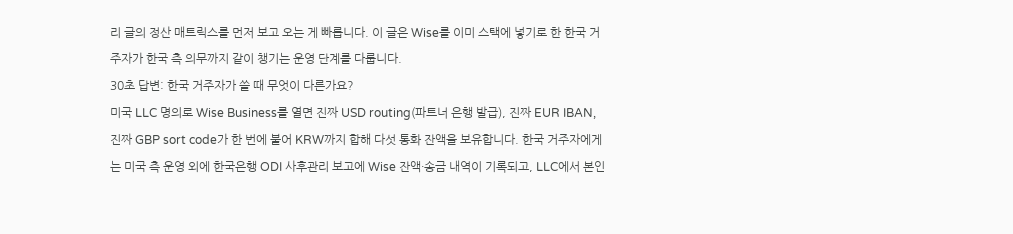리 글의 정산 매트릭스를 먼저 보고 오는 게 빠릅니다. 이 글은 Wise를 이미 스택에 넣기로 한 한국 거주자가 한국 측 의무까지 같이 챙기는 운영 단계를 다룹니다.
30초 답변: 한국 거주자가 쓸 때 무엇이 다른가요?
미국 LLC 명의로 Wise Business를 열면 진짜 USD routing(파트너 은행 발급), 진짜 EUR IBAN, 진짜 GBP sort code가 한 번에 붙어 KRW까지 합해 다섯 통화 잔액을 보유합니다. 한국 거주자에게는 미국 측 운영 외에 한국은행 ODI 사후관리 보고에 Wise 잔액·송금 내역이 기록되고, LLC에서 본인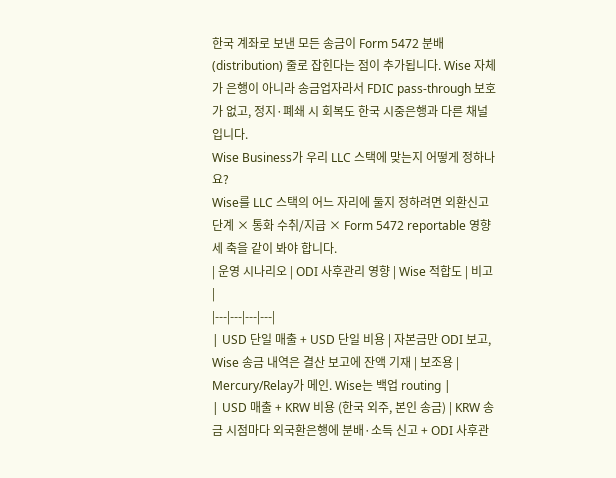한국 계좌로 보낸 모든 송금이 Form 5472 분배(distribution) 줄로 잡힌다는 점이 추가됩니다. Wise 자체가 은행이 아니라 송금업자라서 FDIC pass-through 보호가 없고, 정지·폐쇄 시 회복도 한국 시중은행과 다른 채널입니다.
Wise Business가 우리 LLC 스택에 맞는지 어떻게 정하나요?
Wise를 LLC 스택의 어느 자리에 둘지 정하려면 외환신고 단계 × 통화 수취/지급 × Form 5472 reportable 영향 세 축을 같이 봐야 합니다.
| 운영 시나리오 | ODI 사후관리 영향 | Wise 적합도 | 비고 |
|---|---|---|---|
| USD 단일 매출 + USD 단일 비용 | 자본금만 ODI 보고, Wise 송금 내역은 결산 보고에 잔액 기재 | 보조용 | Mercury/Relay가 메인. Wise는 백업 routing |
| USD 매출 + KRW 비용 (한국 외주, 본인 송금) | KRW 송금 시점마다 외국환은행에 분배·소득 신고 + ODI 사후관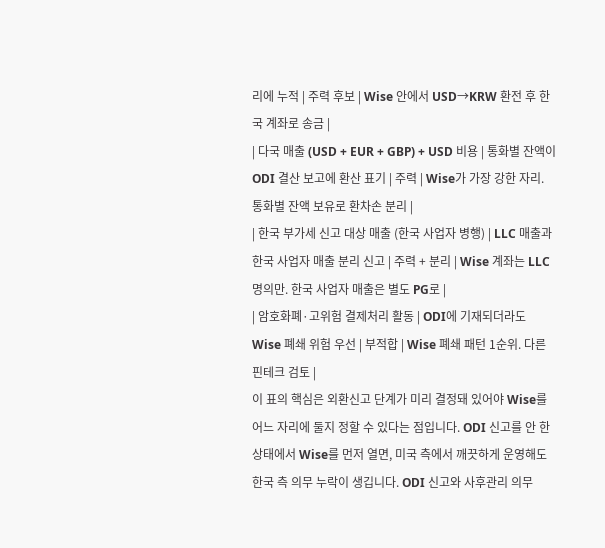리에 누적 | 주력 후보 | Wise 안에서 USD→KRW 환전 후 한국 계좌로 송금 |
| 다국 매출 (USD + EUR + GBP) + USD 비용 | 통화별 잔액이 ODI 결산 보고에 환산 표기 | 주력 | Wise가 가장 강한 자리. 통화별 잔액 보유로 환차손 분리 |
| 한국 부가세 신고 대상 매출 (한국 사업자 병행) | LLC 매출과 한국 사업자 매출 분리 신고 | 주력 + 분리 | Wise 계좌는 LLC 명의만. 한국 사업자 매출은 별도 PG로 |
| 암호화폐·고위험 결제처리 활동 | ODI에 기재되더라도 Wise 폐쇄 위험 우선 | 부적합 | Wise 폐쇄 패턴 1순위. 다른 핀테크 검토 |
이 표의 핵심은 외환신고 단계가 미리 결정돼 있어야 Wise를 어느 자리에 둘지 정할 수 있다는 점입니다. ODI 신고를 안 한 상태에서 Wise를 먼저 열면, 미국 측에서 깨끗하게 운영해도 한국 측 의무 누락이 생깁니다. ODI 신고와 사후관리 의무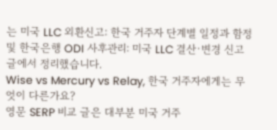는 미국 LLC 외환신고: 한국 거주자 단계별 일정과 함정 및 한국은행 ODI 사후관리: 미국 LLC 결산·변경 신고 글에서 정리했습니다.
Wise vs Mercury vs Relay, 한국 거주자에게는 무엇이 다른가요?
영문 SERP 비교 글은 대부분 미국 거주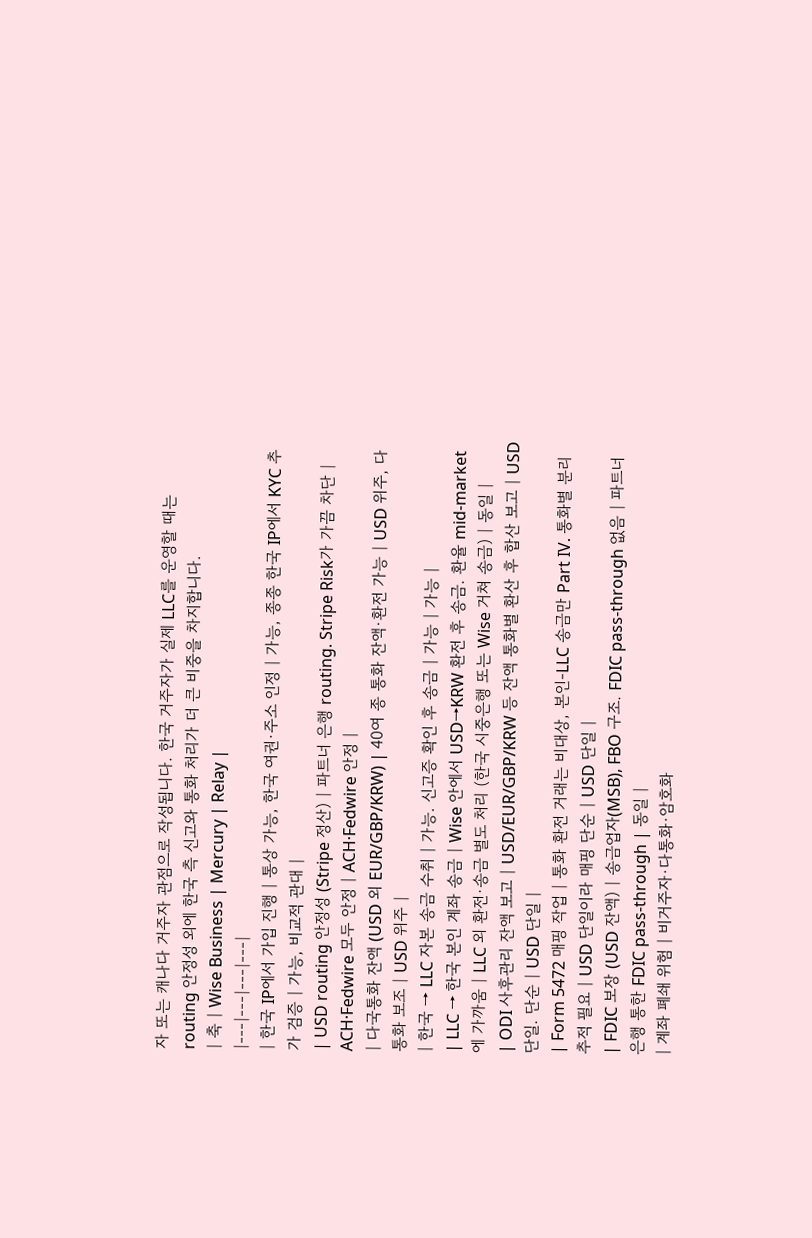자 또는 캐나다 거주자 관점으로 작성됩니다. 한국 거주자가 실제 LLC를 운영할 때는 routing 안정성 외에 한국 측 신고와 통화 처리가 더 큰 비중을 차지합니다.
| 축 | Wise Business | Mercury | Relay |
|---|---|---|---|
| 한국 IP에서 가입 진행 | 통상 가능, 한국 여권·주소 인정 | 가능, 종종 한국 IP에서 KYC 추가 검증 | 가능, 비교적 관대 |
| USD routing 안정성 (Stripe 정산) | 파트너 은행 routing. Stripe Risk가 가끔 차단 | ACH·Fedwire 모두 안정 | ACH·Fedwire 안정 |
| 다국통화 잔액 (USD 외 EUR/GBP/KRW) | 40여 종 통화 잔액·환전 가능 | USD 위주, 다통화 보조 | USD 위주 |
| 한국 → LLC 자본 송금 수취 | 가능. 신고증 확인 후 송금 | 가능 | 가능 |
| LLC → 한국 본인 계좌 송금 | Wise 안에서 USD→KRW 환전 후 송금. 환율 mid-market에 가까움 | LLC 외 환전·송금 별도 처리 (한국 시중은행 또는 Wise 거쳐 송금) | 동일 |
| ODI 사후관리 잔액 보고 | USD/EUR/GBP/KRW 등 잔액 통화별 환산 후 합산 보고 | USD 단일. 단순 | USD 단일 |
| Form 5472 매핑 작업 | 통화 환전 거래는 비대상, 본인-LLC 송금만 Part IV. 통화별 분리 추적 필요 | USD 단일이라 매핑 단순 | USD 단일 |
| FDIC 보장 (USD 잔액) | 송금업자(MSB), FBO 구조. FDIC pass-through 없음 | 파트너 은행 통한 FDIC pass-through | 동일 |
| 계좌 폐쇄 위험 | 비거주자·다통화·암호화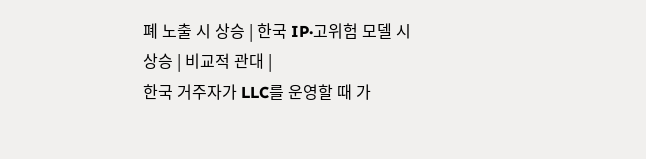폐 노출 시 상승 | 한국 IP·고위험 모델 시 상승 | 비교적 관대 |
한국 거주자가 LLC를 운영할 때 가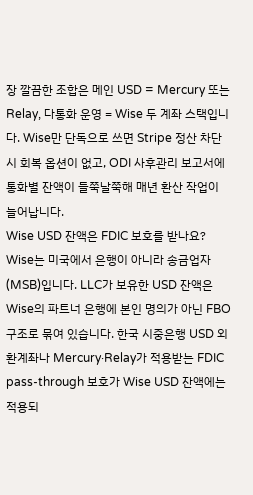장 깔끔한 조합은 메인 USD = Mercury 또는 Relay, 다통화 운영 = Wise 두 계좌 스택입니다. Wise만 단독으로 쓰면 Stripe 정산 차단 시 회복 옵션이 없고, ODI 사후관리 보고서에 통화별 잔액이 들쭉날쭉해 매년 환산 작업이 늘어납니다.
Wise USD 잔액은 FDIC 보호를 받나요?
Wise는 미국에서 은행이 아니라 송금업자(MSB)입니다. LLC가 보유한 USD 잔액은 Wise의 파트너 은행에 본인 명의가 아닌 FBO 구조로 묶여 있습니다. 한국 시중은행 USD 외환계좌나 Mercury·Relay가 적용받는 FDIC pass-through 보호가 Wise USD 잔액에는 적용되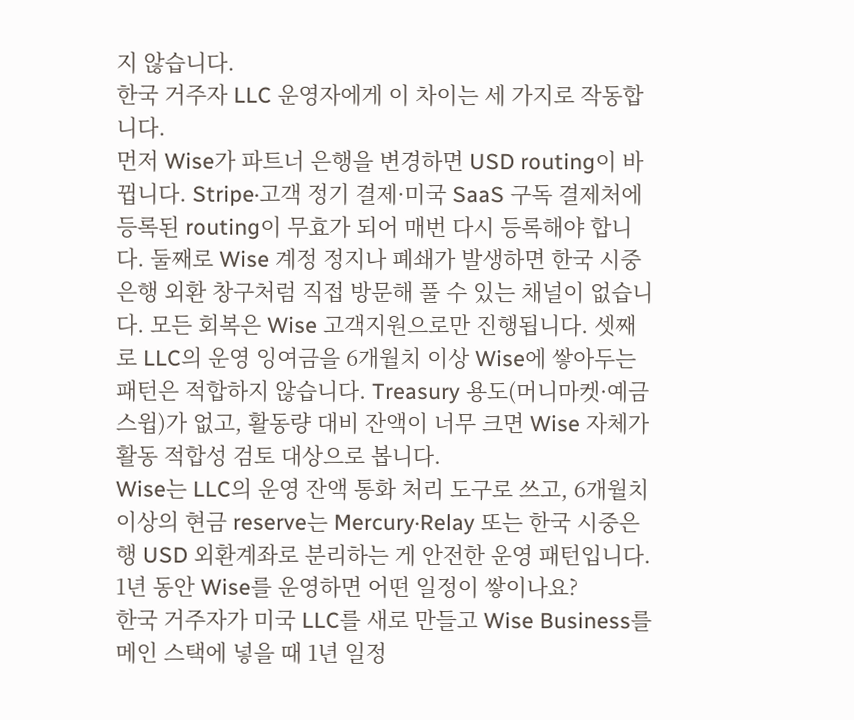지 않습니다.
한국 거주자 LLC 운영자에게 이 차이는 세 가지로 작동합니다.
먼저 Wise가 파트너 은행을 변경하면 USD routing이 바뀝니다. Stripe·고객 정기 결제·미국 SaaS 구독 결제처에 등록된 routing이 무효가 되어 매번 다시 등록해야 합니다. 둘째로 Wise 계정 정지나 폐쇄가 발생하면 한국 시중은행 외환 창구처럼 직접 방문해 풀 수 있는 채널이 없습니다. 모든 회복은 Wise 고객지원으로만 진행됩니다. 셋째로 LLC의 운영 잉여금을 6개월치 이상 Wise에 쌓아두는 패턴은 적합하지 않습니다. Treasury 용도(머니마켓·예금 스윕)가 없고, 활동량 대비 잔액이 너무 크면 Wise 자체가 활동 적합성 검토 대상으로 봅니다.
Wise는 LLC의 운영 잔액 통화 처리 도구로 쓰고, 6개월치 이상의 현금 reserve는 Mercury·Relay 또는 한국 시중은행 USD 외환계좌로 분리하는 게 안전한 운영 패턴입니다.
1년 동안 Wise를 운영하면 어떤 일정이 쌓이나요?
한국 거주자가 미국 LLC를 새로 만들고 Wise Business를 메인 스택에 넣을 때 1년 일정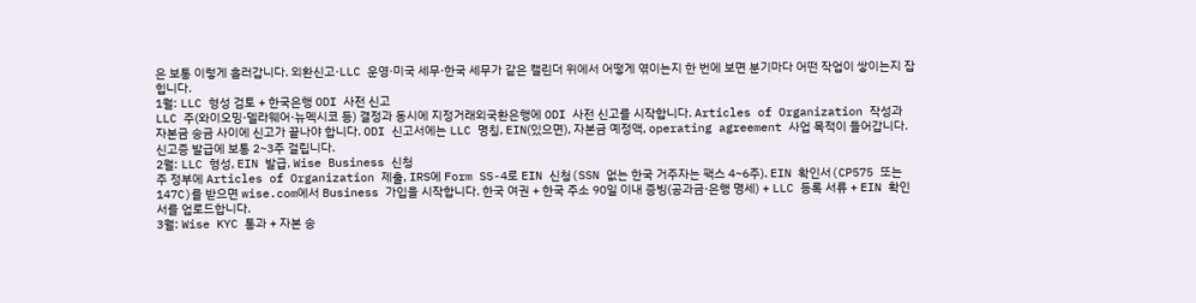은 보통 이렇게 흘러갑니다. 외환신고·LLC 운영·미국 세무·한국 세무가 같은 캘린더 위에서 어떻게 엮이는지 한 번에 보면 분기마다 어떤 작업이 쌓이는지 잡힙니다.
1월: LLC 형성 검토 + 한국은행 ODI 사전 신고
LLC 주(와이오밍·델라웨어·뉴멕시코 등) 결정과 동시에 지정거래외국환은행에 ODI 사전 신고를 시작합니다. Articles of Organization 작성과 자본금 송금 사이에 신고가 끝나야 합니다. ODI 신고서에는 LLC 명칭, EIN(있으면), 자본금 예정액, operating agreement 사업 목적이 들어갑니다. 신고증 발급에 보통 2~3주 걸립니다.
2월: LLC 형성, EIN 발급, Wise Business 신청
주 정부에 Articles of Organization 제출, IRS에 Form SS-4로 EIN 신청(SSN 없는 한국 거주자는 팩스 4~6주). EIN 확인서(CP575 또는 147C)를 받으면 wise.com에서 Business 가입을 시작합니다. 한국 여권 + 한국 주소 90일 이내 증빙(공과금·은행 명세) + LLC 등록 서류 + EIN 확인서를 업로드합니다.
3월: Wise KYC 통과 + 자본 송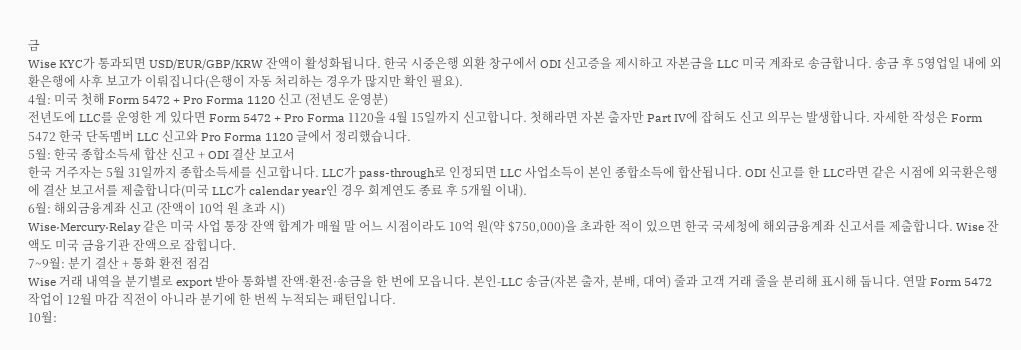금
Wise KYC가 통과되면 USD/EUR/GBP/KRW 잔액이 활성화됩니다. 한국 시중은행 외환 창구에서 ODI 신고증을 제시하고 자본금을 LLC 미국 계좌로 송금합니다. 송금 후 5영업일 내에 외환은행에 사후 보고가 이뤄집니다(은행이 자동 처리하는 경우가 많지만 확인 필요).
4월: 미국 첫해 Form 5472 + Pro Forma 1120 신고 (전년도 운영분)
전년도에 LLC를 운영한 게 있다면 Form 5472 + Pro Forma 1120을 4월 15일까지 신고합니다. 첫해라면 자본 출자만 Part IV에 잡혀도 신고 의무는 발생합니다. 자세한 작성은 Form 5472 한국 단독멤버 LLC 신고와 Pro Forma 1120 글에서 정리했습니다.
5월: 한국 종합소득세 합산 신고 + ODI 결산 보고서
한국 거주자는 5월 31일까지 종합소득세를 신고합니다. LLC가 pass-through로 인정되면 LLC 사업소득이 본인 종합소득에 합산됩니다. ODI 신고를 한 LLC라면 같은 시점에 외국환은행에 결산 보고서를 제출합니다(미국 LLC가 calendar year인 경우 회계연도 종료 후 5개월 이내).
6월: 해외금융계좌 신고 (잔액이 10억 원 초과 시)
Wise·Mercury·Relay 같은 미국 사업 통장 잔액 합계가 매월 말 어느 시점이라도 10억 원(약 $750,000)을 초과한 적이 있으면 한국 국세청에 해외금융계좌 신고서를 제출합니다. Wise 잔액도 미국 금융기관 잔액으로 잡힙니다.
7~9월: 분기 결산 + 통화 환전 점검
Wise 거래 내역을 분기별로 export 받아 통화별 잔액·환전·송금을 한 번에 모읍니다. 본인-LLC 송금(자본 출자, 분배, 대여) 줄과 고객 거래 줄을 분리해 표시해 둡니다. 연말 Form 5472 작업이 12월 마감 직전이 아니라 분기에 한 번씩 누적되는 패턴입니다.
10월: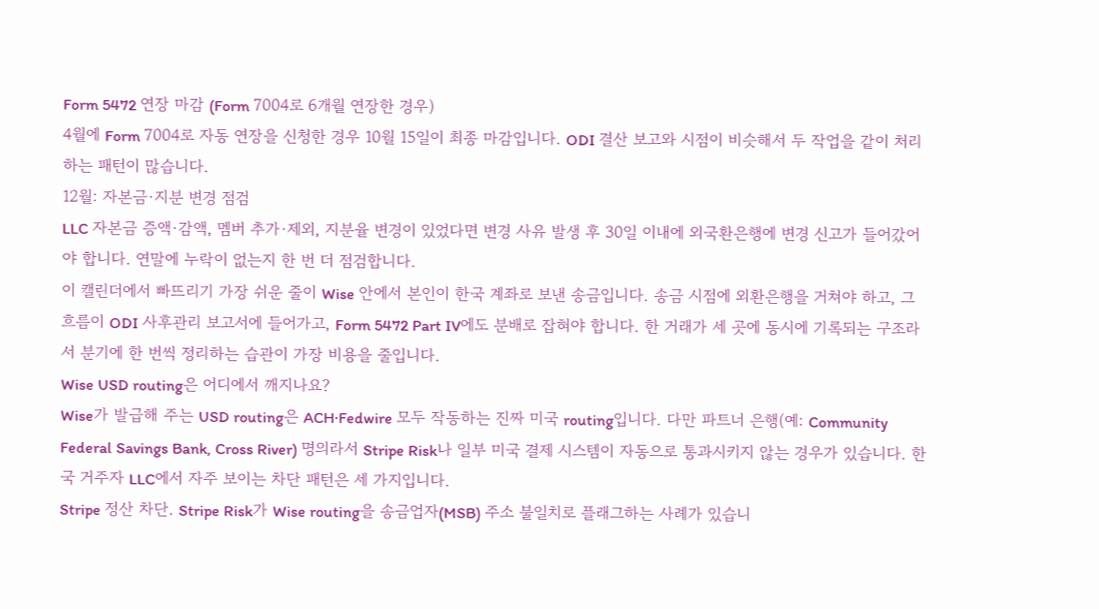Form 5472 연장 마감 (Form 7004로 6개월 연장한 경우)
4월에 Form 7004로 자동 연장을 신청한 경우 10월 15일이 최종 마감입니다. ODI 결산 보고와 시점이 비슷해서 두 작업을 같이 처리하는 패턴이 많습니다.
12월: 자본금·지분 변경 점검
LLC 자본금 증액·감액, 멤버 추가·제외, 지분율 변경이 있었다면 변경 사유 발생 후 30일 이내에 외국환은행에 변경 신고가 들어갔어야 합니다. 연말에 누락이 없는지 한 번 더 점검합니다.
이 캘린더에서 빠뜨리기 가장 쉬운 줄이 Wise 안에서 본인이 한국 계좌로 보낸 송금입니다. 송금 시점에 외환은행을 거쳐야 하고, 그 흐름이 ODI 사후관리 보고서에 들어가고, Form 5472 Part IV에도 분배로 잡혀야 합니다. 한 거래가 세 곳에 동시에 기록되는 구조라서 분기에 한 번씩 정리하는 습관이 가장 비용을 줄입니다.
Wise USD routing은 어디에서 깨지나요?
Wise가 발급해 주는 USD routing은 ACH·Fedwire 모두 작동하는 진짜 미국 routing입니다. 다만 파트너 은행(예: Community Federal Savings Bank, Cross River) 명의라서 Stripe Risk나 일부 미국 결제 시스템이 자동으로 통과시키지 않는 경우가 있습니다. 한국 거주자 LLC에서 자주 보이는 차단 패턴은 세 가지입니다.
Stripe 정산 차단. Stripe Risk가 Wise routing을 송금업자(MSB) 주소 불일치로 플래그하는 사례가 있습니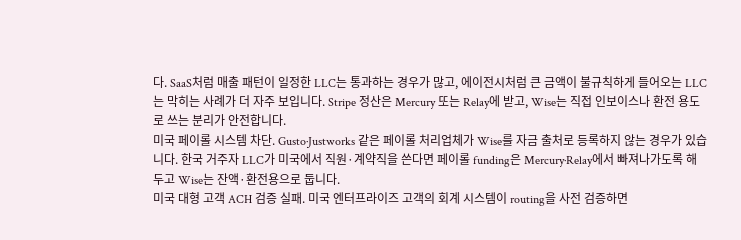다. SaaS처럼 매출 패턴이 일정한 LLC는 통과하는 경우가 많고, 에이전시처럼 큰 금액이 불규칙하게 들어오는 LLC는 막히는 사례가 더 자주 보입니다. Stripe 정산은 Mercury 또는 Relay에 받고, Wise는 직접 인보이스나 환전 용도로 쓰는 분리가 안전합니다.
미국 페이롤 시스템 차단. Gusto·Justworks 같은 페이롤 처리업체가 Wise를 자금 출처로 등록하지 않는 경우가 있습니다. 한국 거주자 LLC가 미국에서 직원·계약직을 쓴다면 페이롤 funding은 Mercury·Relay에서 빠져나가도록 해 두고 Wise는 잔액·환전용으로 둡니다.
미국 대형 고객 ACH 검증 실패. 미국 엔터프라이즈 고객의 회계 시스템이 routing을 사전 검증하면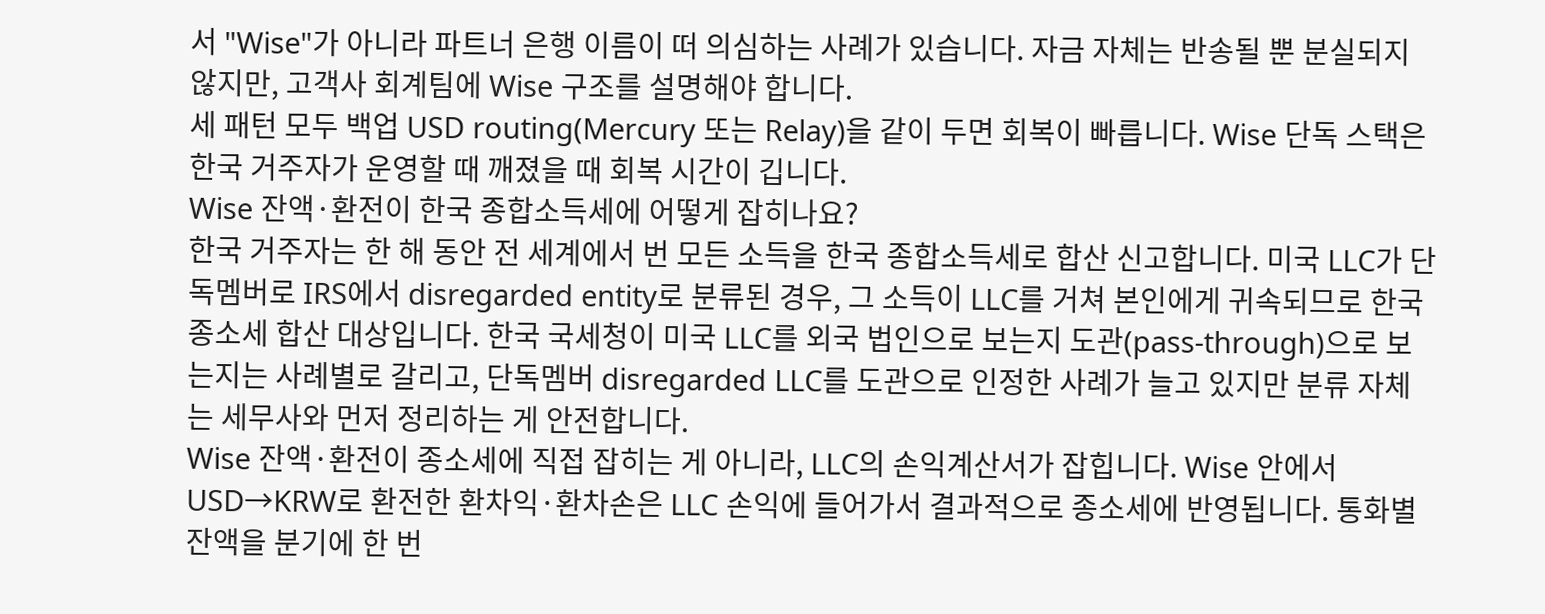서 "Wise"가 아니라 파트너 은행 이름이 떠 의심하는 사례가 있습니다. 자금 자체는 반송될 뿐 분실되지 않지만, 고객사 회계팀에 Wise 구조를 설명해야 합니다.
세 패턴 모두 백업 USD routing(Mercury 또는 Relay)을 같이 두면 회복이 빠릅니다. Wise 단독 스택은 한국 거주자가 운영할 때 깨졌을 때 회복 시간이 깁니다.
Wise 잔액·환전이 한국 종합소득세에 어떻게 잡히나요?
한국 거주자는 한 해 동안 전 세계에서 번 모든 소득을 한국 종합소득세로 합산 신고합니다. 미국 LLC가 단독멤버로 IRS에서 disregarded entity로 분류된 경우, 그 소득이 LLC를 거쳐 본인에게 귀속되므로 한국 종소세 합산 대상입니다. 한국 국세청이 미국 LLC를 외국 법인으로 보는지 도관(pass-through)으로 보는지는 사례별로 갈리고, 단독멤버 disregarded LLC를 도관으로 인정한 사례가 늘고 있지만 분류 자체는 세무사와 먼저 정리하는 게 안전합니다.
Wise 잔액·환전이 종소세에 직접 잡히는 게 아니라, LLC의 손익계산서가 잡힙니다. Wise 안에서 USD→KRW로 환전한 환차익·환차손은 LLC 손익에 들어가서 결과적으로 종소세에 반영됩니다. 통화별 잔액을 분기에 한 번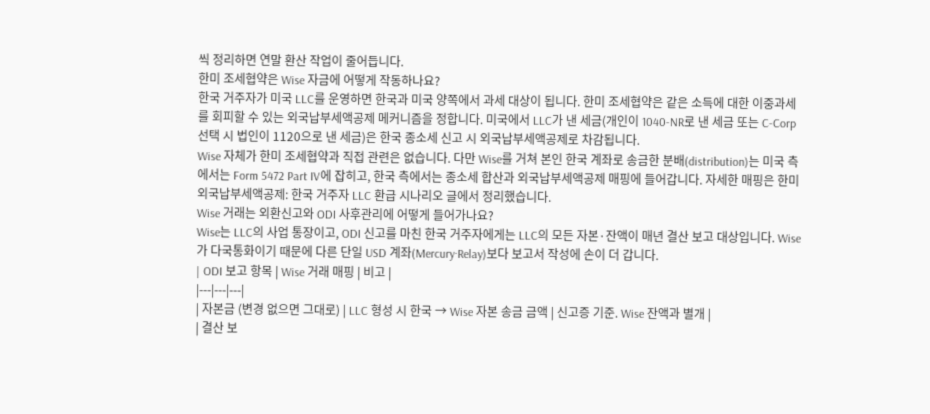씩 정리하면 연말 환산 작업이 줄어듭니다.
한미 조세협약은 Wise 자금에 어떻게 작동하나요?
한국 거주자가 미국 LLC를 운영하면 한국과 미국 양쪽에서 과세 대상이 됩니다. 한미 조세협약은 같은 소득에 대한 이중과세를 회피할 수 있는 외국납부세액공제 메커니즘을 정합니다. 미국에서 LLC가 낸 세금(개인이 1040-NR로 낸 세금 또는 C-Corp 선택 시 법인이 1120으로 낸 세금)은 한국 종소세 신고 시 외국납부세액공제로 차감됩니다.
Wise 자체가 한미 조세협약과 직접 관련은 없습니다. 다만 Wise를 거쳐 본인 한국 계좌로 송금한 분배(distribution)는 미국 측에서는 Form 5472 Part IV에 잡히고, 한국 측에서는 종소세 합산과 외국납부세액공제 매핑에 들어갑니다. 자세한 매핑은 한미 외국납부세액공제: 한국 거주자 LLC 환급 시나리오 글에서 정리했습니다.
Wise 거래는 외환신고와 ODI 사후관리에 어떻게 들어가나요?
Wise는 LLC의 사업 통장이고, ODI 신고를 마친 한국 거주자에게는 LLC의 모든 자본·잔액이 매년 결산 보고 대상입니다. Wise가 다국통화이기 때문에 다른 단일 USD 계좌(Mercury·Relay)보다 보고서 작성에 손이 더 갑니다.
| ODI 보고 항목 | Wise 거래 매핑 | 비고 |
|---|---|---|
| 자본금 (변경 없으면 그대로) | LLC 형성 시 한국 → Wise 자본 송금 금액 | 신고증 기준. Wise 잔액과 별개 |
| 결산 보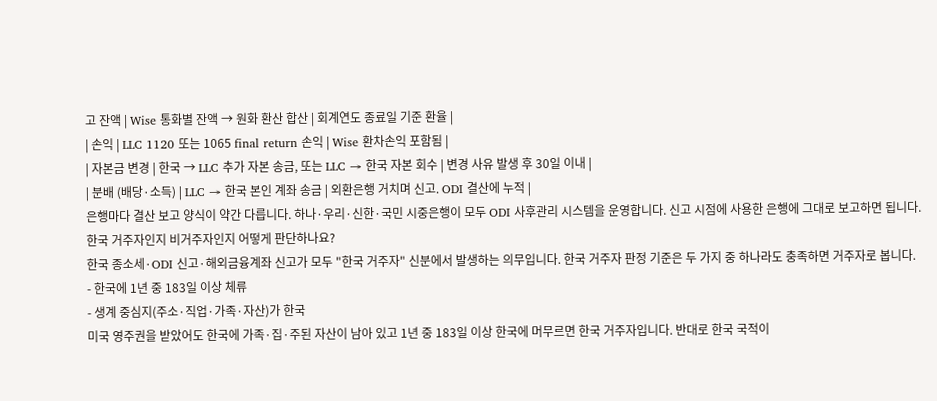고 잔액 | Wise 통화별 잔액 → 원화 환산 합산 | 회계연도 종료일 기준 환율 |
| 손익 | LLC 1120 또는 1065 final return 손익 | Wise 환차손익 포함됨 |
| 자본금 변경 | 한국 → LLC 추가 자본 송금, 또는 LLC → 한국 자본 회수 | 변경 사유 발생 후 30일 이내 |
| 분배 (배당·소득) | LLC → 한국 본인 계좌 송금 | 외환은행 거치며 신고. ODI 결산에 누적 |
은행마다 결산 보고 양식이 약간 다릅니다. 하나·우리·신한·국민 시중은행이 모두 ODI 사후관리 시스템을 운영합니다. 신고 시점에 사용한 은행에 그대로 보고하면 됩니다.
한국 거주자인지 비거주자인지 어떻게 판단하나요?
한국 종소세·ODI 신고·해외금융계좌 신고가 모두 "한국 거주자" 신분에서 발생하는 의무입니다. 한국 거주자 판정 기준은 두 가지 중 하나라도 충족하면 거주자로 봅니다.
- 한국에 1년 중 183일 이상 체류
- 생계 중심지(주소·직업·가족·자산)가 한국
미국 영주권을 받았어도 한국에 가족·집·주된 자산이 남아 있고 1년 중 183일 이상 한국에 머무르면 한국 거주자입니다. 반대로 한국 국적이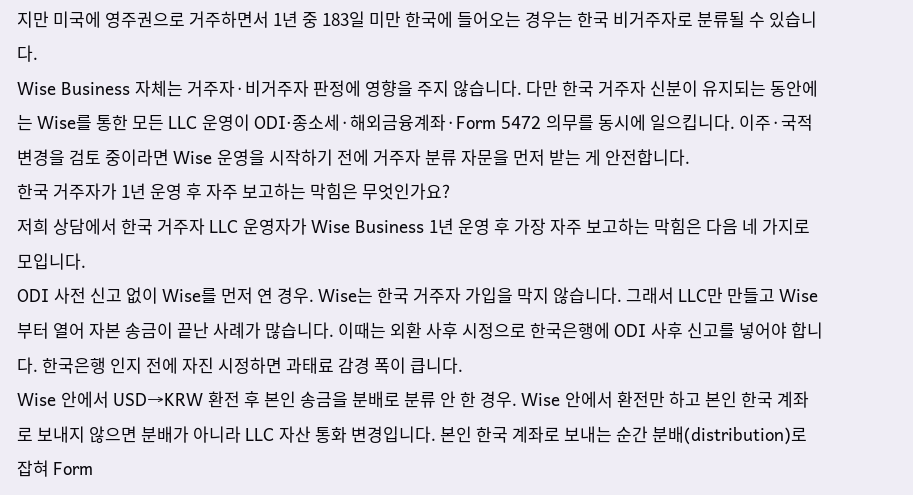지만 미국에 영주권으로 거주하면서 1년 중 183일 미만 한국에 들어오는 경우는 한국 비거주자로 분류될 수 있습니다.
Wise Business 자체는 거주자·비거주자 판정에 영향을 주지 않습니다. 다만 한국 거주자 신분이 유지되는 동안에는 Wise를 통한 모든 LLC 운영이 ODI·종소세·해외금융계좌·Form 5472 의무를 동시에 일으킵니다. 이주·국적 변경을 검토 중이라면 Wise 운영을 시작하기 전에 거주자 분류 자문을 먼저 받는 게 안전합니다.
한국 거주자가 1년 운영 후 자주 보고하는 막힘은 무엇인가요?
저희 상담에서 한국 거주자 LLC 운영자가 Wise Business 1년 운영 후 가장 자주 보고하는 막힘은 다음 네 가지로 모입니다.
ODI 사전 신고 없이 Wise를 먼저 연 경우. Wise는 한국 거주자 가입을 막지 않습니다. 그래서 LLC만 만들고 Wise부터 열어 자본 송금이 끝난 사례가 많습니다. 이때는 외환 사후 시정으로 한국은행에 ODI 사후 신고를 넣어야 합니다. 한국은행 인지 전에 자진 시정하면 과태료 감경 폭이 큽니다.
Wise 안에서 USD→KRW 환전 후 본인 송금을 분배로 분류 안 한 경우. Wise 안에서 환전만 하고 본인 한국 계좌로 보내지 않으면 분배가 아니라 LLC 자산 통화 변경입니다. 본인 한국 계좌로 보내는 순간 분배(distribution)로 잡혀 Form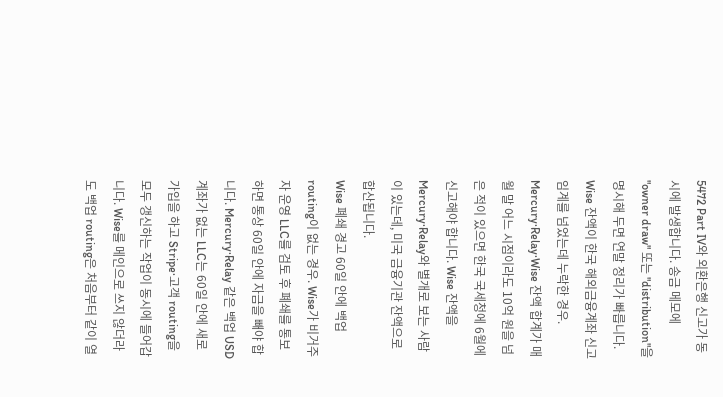5472 Part IV와 외환은행 신고가 동시에 발생합니다. 송금 메모에 "owner draw" 또는 "distribution"을 명시해 두면 연말 정리가 빠릅니다.
Wise 잔액이 한국 해외금융계좌 신고 임계를 넘었는데 누락한 경우. Mercury·Relay·Wise 잔액 합계가 매월 말 어느 시점이라도 10억 원을 넘은 적이 있으면 한국 국세청에 6월에 신고해야 합니다. Wise 잔액을 Mercury·Relay와 별개로 보는 사람이 있는데, 미국 금융기관 잔액으로 합산됩니다.
Wise 폐쇄 경고 60일 안에 백업 routing이 없는 경우. Wise가 비거주자 운영 LLC를 검토 후 폐쇄를 통보하면 통상 60일 안에 자금을 빼야 합니다. Mercury·Relay 같은 백업 USD 계좌가 없는 LLC는 60일 안에 새로 가입을 하고 Stripe·고객 routing을 모두 갱신하는 작업이 동시에 들어갑니다. Wise를 메인으로 쓰지 않더라도 백업 routing은 처음부터 같이 열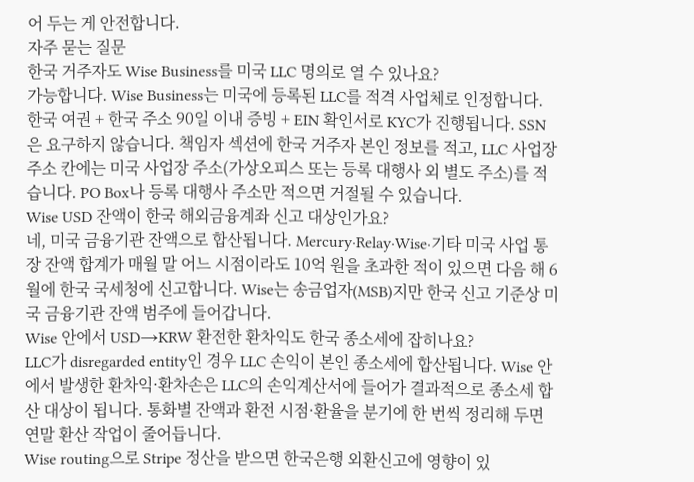어 두는 게 안전합니다.
자주 묻는 질문
한국 거주자도 Wise Business를 미국 LLC 명의로 열 수 있나요?
가능합니다. Wise Business는 미국에 등록된 LLC를 적격 사업체로 인정합니다. 한국 여권 + 한국 주소 90일 이내 증빙 + EIN 확인서로 KYC가 진행됩니다. SSN은 요구하지 않습니다. 책임자 섹션에 한국 거주자 본인 정보를 적고, LLC 사업장 주소 칸에는 미국 사업장 주소(가상오피스 또는 등록 대행사 외 별도 주소)를 적습니다. PO Box나 등록 대행사 주소만 적으면 거절될 수 있습니다.
Wise USD 잔액이 한국 해외금융계좌 신고 대상인가요?
네, 미국 금융기관 잔액으로 합산됩니다. Mercury·Relay·Wise·기타 미국 사업 통장 잔액 합계가 매월 말 어느 시점이라도 10억 원을 초과한 적이 있으면 다음 해 6월에 한국 국세청에 신고합니다. Wise는 송금업자(MSB)지만 한국 신고 기준상 미국 금융기관 잔액 범주에 들어갑니다.
Wise 안에서 USD→KRW 환전한 환차익도 한국 종소세에 잡히나요?
LLC가 disregarded entity인 경우 LLC 손익이 본인 종소세에 합산됩니다. Wise 안에서 발생한 환차익·환차손은 LLC의 손익계산서에 들어가 결과적으로 종소세 합산 대상이 됩니다. 통화별 잔액과 환전 시점·환율을 분기에 한 번씩 정리해 두면 연말 환산 작업이 줄어듭니다.
Wise routing으로 Stripe 정산을 받으면 한국은행 외환신고에 영향이 있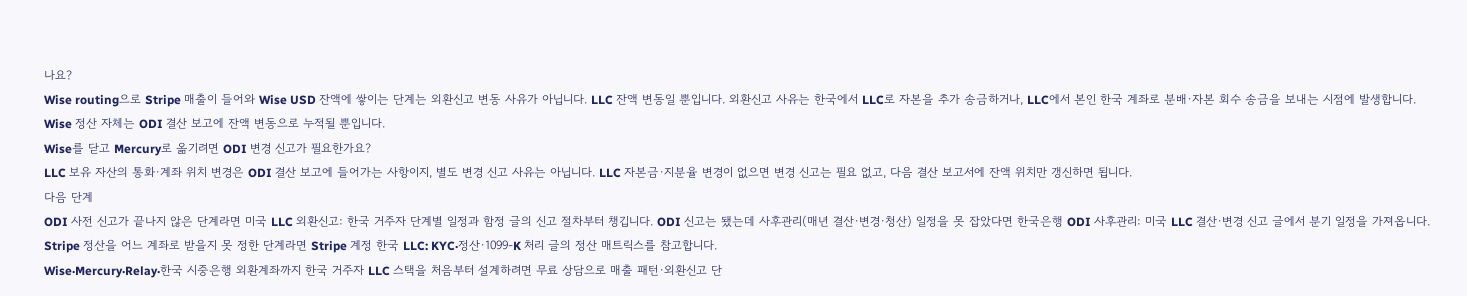나요?
Wise routing으로 Stripe 매출이 들어와 Wise USD 잔액에 쌓이는 단계는 외환신고 변동 사유가 아닙니다. LLC 잔액 변동일 뿐입니다. 외환신고 사유는 한국에서 LLC로 자본을 추가 송금하거나, LLC에서 본인 한국 계좌로 분배·자본 회수 송금을 보내는 시점에 발생합니다. Wise 정산 자체는 ODI 결산 보고에 잔액 변동으로 누적될 뿐입니다.
Wise를 닫고 Mercury로 옮기려면 ODI 변경 신고가 필요한가요?
LLC 보유 자산의 통화·계좌 위치 변경은 ODI 결산 보고에 들어가는 사항이지, 별도 변경 신고 사유는 아닙니다. LLC 자본금·지분율 변경이 없으면 변경 신고는 필요 없고, 다음 결산 보고서에 잔액 위치만 갱신하면 됩니다.
다음 단계
ODI 사전 신고가 끝나지 않은 단계라면 미국 LLC 외환신고: 한국 거주자 단계별 일정과 함정 글의 신고 절차부터 챙깁니다. ODI 신고는 됐는데 사후관리(매년 결산·변경·청산) 일정을 못 잡았다면 한국은행 ODI 사후관리: 미국 LLC 결산·변경 신고 글에서 분기 일정을 가져옵니다. Stripe 정산을 어느 계좌로 받을지 못 정한 단계라면 Stripe 계정 한국 LLC: KYC·정산·1099-K 처리 글의 정산 매트릭스를 참고합니다.
Wise·Mercury·Relay·한국 시중은행 외환계좌까지 한국 거주자 LLC 스택을 처음부터 설계하려면 무료 상담으로 매출 패턴·외환신고 단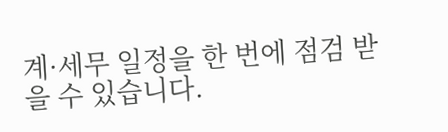계·세무 일정을 한 번에 점검 받을 수 있습니다.